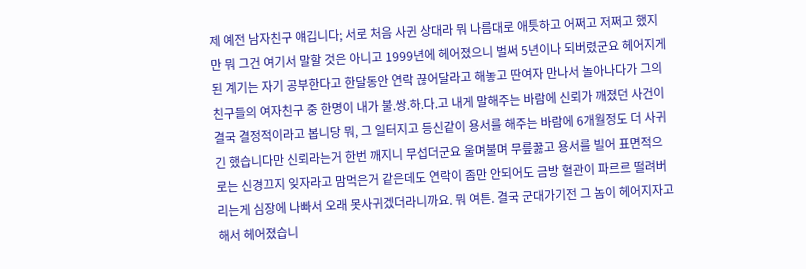제 예전 남자친구 얘깁니다; 서로 처음 사귄 상대라 뭐 나름대로 애틋하고 어쩌고 저쩌고 했지만 뭐 그건 여기서 말할 것은 아니고 1999년에 헤어졌으니 벌써 5년이나 되버렸군요 헤어지게 된 계기는 자기 공부한다고 한달동안 연락 끊어달라고 해놓고 딴여자 만나서 놀아나다가 그의 친구들의 여자친구 중 한명이 내가 불.쌍.하.다.고 내게 말해주는 바람에 신뢰가 깨졌던 사건이 결국 결정적이라고 봅니당 뭐, 그 일터지고 등신같이 용서를 해주는 바람에 6개월정도 더 사귀긴 했습니다만 신뢰라는거 한번 깨지니 무섭더군요 울며불며 무릎꿇고 용서를 빌어 표면적으로는 신경끄지 잊자라고 맘먹은거 같은데도 연락이 좀만 안되어도 금방 혈관이 파르르 떨려버리는게 심장에 나빠서 오래 못사귀겠더라니까요. 뭐 여튼. 결국 군대가기전 그 놈이 헤어지자고 해서 헤어졌습니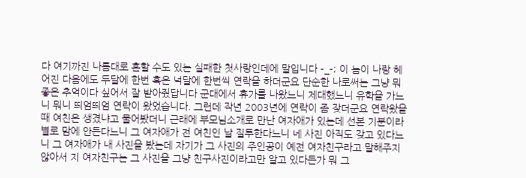다 여기까진 나름대로 흔할 수도 있는 실패한 첫사랑인데에 말입니다 -_-; 이 놈이 나랑 헤어진 다음에도 두달에 한번 혹은 넉달에 한번씩 연락을 하더군요 단순한 나로써는 그냥 뭐 좋은 추억이다 싶어서 잘 받아줬답니다 군대에서 휴가를 나왔느니 제대했느니 유학을 가느니 뭐니 띄엄띄엄 연락이 왔었습니다. 그런데 작년 2003년에 연락이 좀 잦더군요 연락왔을때 여친은 생겼냐고 물어봤더니 근래에 부모님소개로 만난 여자애가 있는데 선본 기분이라 별로 맘에 안든다느니 그 여자애가 전 여친인 날 질투한다느니 네 사진 아직도 갖고 있다느니 그 여자애가 내 사진을 봤는데 자기가 그 사진의 주인공이 예전 여자친구라고 말해주지 않아서 지 여자친구는 그 사진을 그냥 친구사진이라고만 알고 있다든가 뭐 그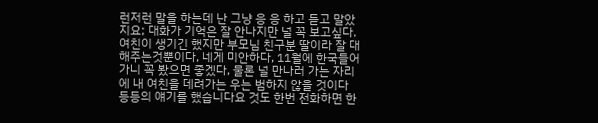런저런 말을 하는데 난 그냥 응 응 하고 듣고 말았지요; 대화가 기억은 잘 안나지만 널 꼭 보고싶다. 여친이 생기긴 했지만 부모님 친구분 딸이라 잘 대해주는것뿐이다, 네게 미안하다, 11월에 한국들어가니 꼭 봤으면 좋겠다, 물론 널 만나러 가는 자리에 내 여친을 데려가는 우는 범하지 않을 것이다 등등의 얘기를 했습니다요 것도 한번 전화하면 한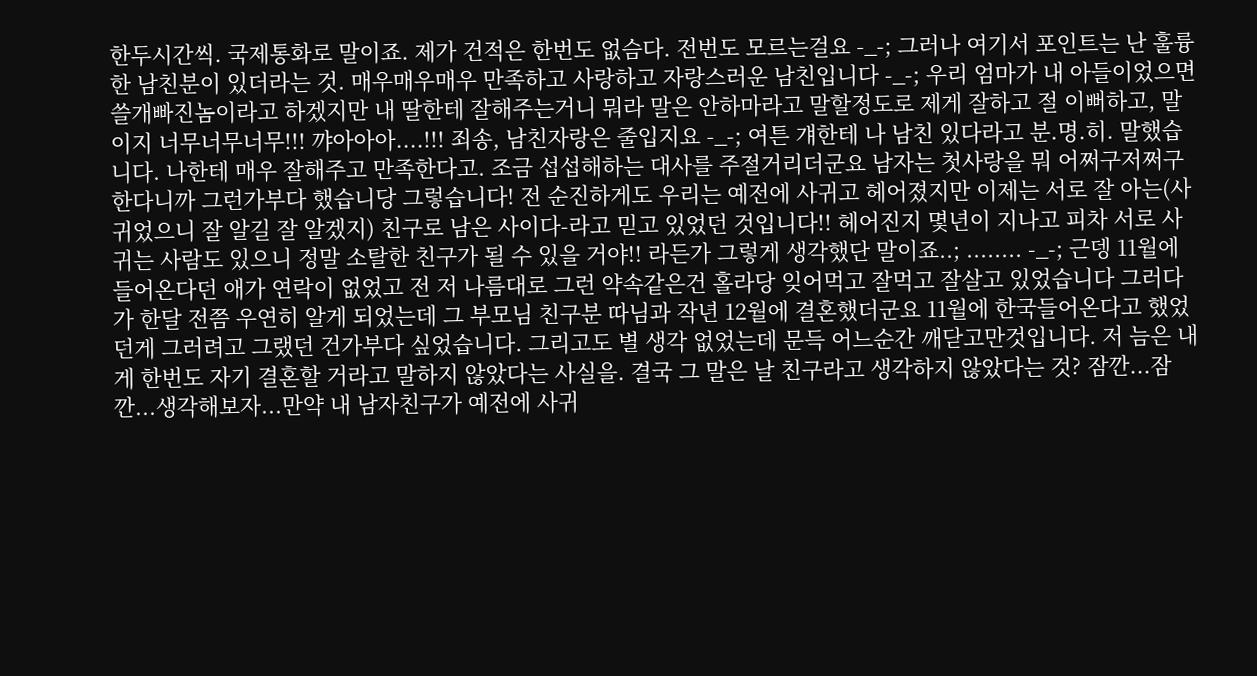한두시간씩. 국제통화로 말이죠. 제가 건적은 한번도 없슴다. 전번도 모르는걸요 -_-; 그러나 여기서 포인트는 난 훌륭한 남친분이 있더라는 것. 매우매우매우 만족하고 사랑하고 자랑스러운 남친입니다 -_-; 우리 엄마가 내 아들이었으면 쓸개빠진놈이라고 하겠지만 내 딸한테 잘해주는거니 뭐라 말은 안하마라고 말할정도로 제게 잘하고 절 이뻐하고, 말이지 너무너무너무!!! 꺄아아아....!!! 죄송, 남친자랑은 줄입지요 -_-; 여튼 걔한테 나 남친 있다라고 분.명.히. 말했습니다. 나한테 매우 잘해주고 만족한다고. 조금 섭섭해하는 대사를 주절거리더군요 남자는 첫사랑을 뭐 어쩌구저쩌구 한다니까 그런가부다 했습니당 그렇습니다! 전 순진하게도 우리는 예전에 사귀고 헤어졌지만 이제는 서로 잘 아는(사귀었으니 잘 알길 잘 알겠지) 친구로 남은 사이다-라고 믿고 있었던 것입니다!! 헤어진지 몇년이 지나고 피차 서로 사귀는 사람도 있으니 정말 소탈한 친구가 될 수 있을 거야!! 라든가 그렇게 생각했단 말이죠..; ........ -_-; 근뎅 11월에 들어온다던 애가 연락이 없었고 전 저 나름대로 그런 약속같은건 홀라당 잊어먹고 잘먹고 잘살고 있었습니다 그러다가 한달 전쯤 우연히 알게 되었는데 그 부모님 친구분 따님과 작년 12월에 결혼했더군요 11월에 한국들어온다고 했었던게 그러려고 그랬던 건가부다 싶었습니다. 그리고도 별 생각 없었는데 문득 어느순간 깨닫고만것입니다. 저 늠은 내게 한번도 자기 결혼할 거라고 말하지 않았다는 사실을. 결국 그 말은 날 친구라고 생각하지 않았다는 것? 잠깐...잠깐...생각해보자...만약 내 남자친구가 예전에 사귀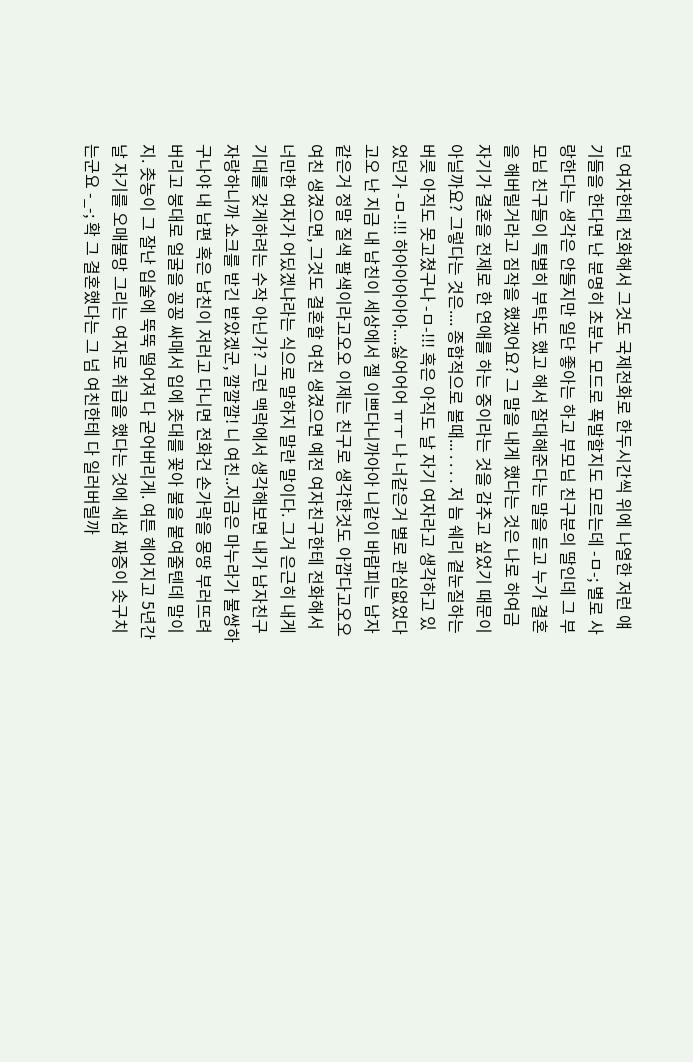던 여자한테 전화해서 그것도 국제전화로 한두시간씩 위에 나열한 저런 얘기들을 한다면 난 분명히 초분노 모드로 폭발할지도 모르는데 -ㅁ-; 별로 사랑한다는 생각은 안들지만 일단 좋아는 하고 부모님 친구분의 딸인데 그 부모님 친구들이 특별히 부탁도 했고 해서 잘대해준다는 말을 듣고 누가 결혼을 해버릴거라고 짐작을 했겠어요? 그 말을 내게 했다는 것은 나로 하여금 자기가 결혼을 전제로 한 연애를 하는 중이라는 것을 감추고 싶었기 때문이 아닐까요? 그렇다는 것은.... 종합적으로 볼때... . . . . 저 늠 쉐리 곁눈질하는 버릇 아직도 못고쳤구나 -ㅁ-!!! 혹은 아직도 날 자기 여자라고 생각하고 있었던가 -ㅁ-!!! 하아아아아아....싫어어어 ㅠㅜ 나 너같은거 별로 관심없었다고오 난 지금 내 남친이 세상에서 젤 이쁘다니까아아 니같이 바람피는 남자같은거 정말 질색 팔색이라고오오 이제는 친구로 생각한것도 아깝다고오오 여친 생겼으면, 그것도 결혼할 여친 생겼으면 예전 여자친구한테 전화해서 너만한 여자가 어딨겠냐라는 식으로 말하지 말란 말이다. 그거 은근히 내게 기대를 갖게하려는 수작 아닌가? 그런 맥락에서 생각해보면 내가 남자친구 자랑하니까 쇼크를 받긴 받았겠군, 깔깔깔! 니 여친..지금은 마누라가 불쌍하구나야 내 남편 혹은 남친이 저러고 다니면 전화건 손가락을 몽땅 부러뜨려버리고 붕대로 얼굴을 꽁꽁 싸매서 입에 촛대를 꽃아 불을 붙여줄텐데 말이지. 촛농이 그 잘난 입술에 뚝뚝 떨어져 다 굳어버리게. 여튼 헤어지고 5년간 날 자기를 오매불망 그리는 여자로 취급을 했다는 것에 새삼 짜증이 솟구치는군요 -_-; 확 그 결혼했다는 그 넘 여친한테 다 일러버릴까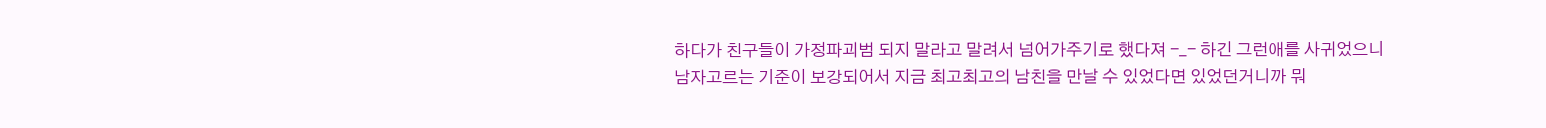하다가 친구들이 가정파괴범 되지 말라고 말려서 넘어가주기로 했다져 -_- 하긴 그런애를 사귀었으니 남자고르는 기준이 보강되어서 지금 최고최고의 남친을 만날 수 있었다면 있었던거니까 뭐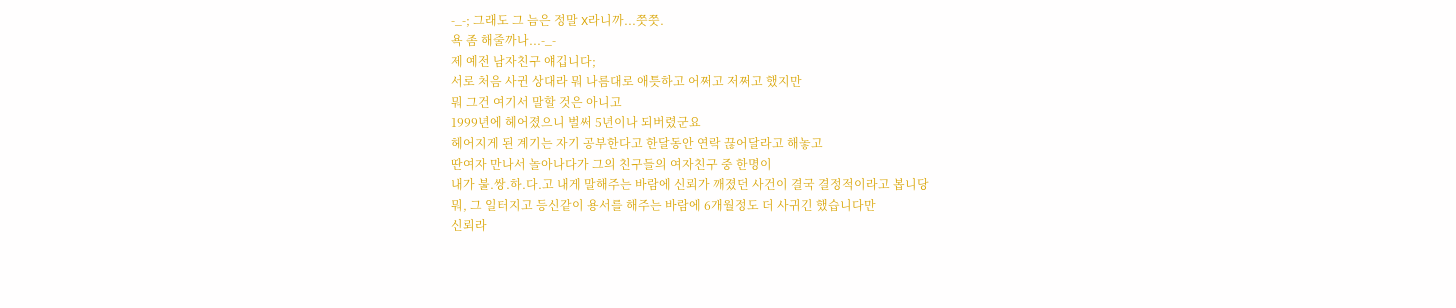-_-; 그래도 그 늠은 정말 X라니까...쯧쯧.
욕 좀 해줄까나...-_-
제 예전 남자친구 얘깁니다;
서로 처음 사귄 상대라 뭐 나름대로 애틋하고 어쩌고 저쩌고 했지만
뭐 그건 여기서 말할 것은 아니고
1999년에 헤어졌으니 벌써 5년이나 되버렸군요
헤어지게 된 계기는 자기 공부한다고 한달동안 연락 끊어달라고 해놓고
딴여자 만나서 놀아나다가 그의 친구들의 여자친구 중 한명이
내가 불.쌍.하.다.고 내게 말해주는 바람에 신뢰가 깨졌던 사건이 결국 결정적이라고 봅니당
뭐, 그 일터지고 등신같이 용서를 해주는 바람에 6개월정도 더 사귀긴 했습니다만
신뢰라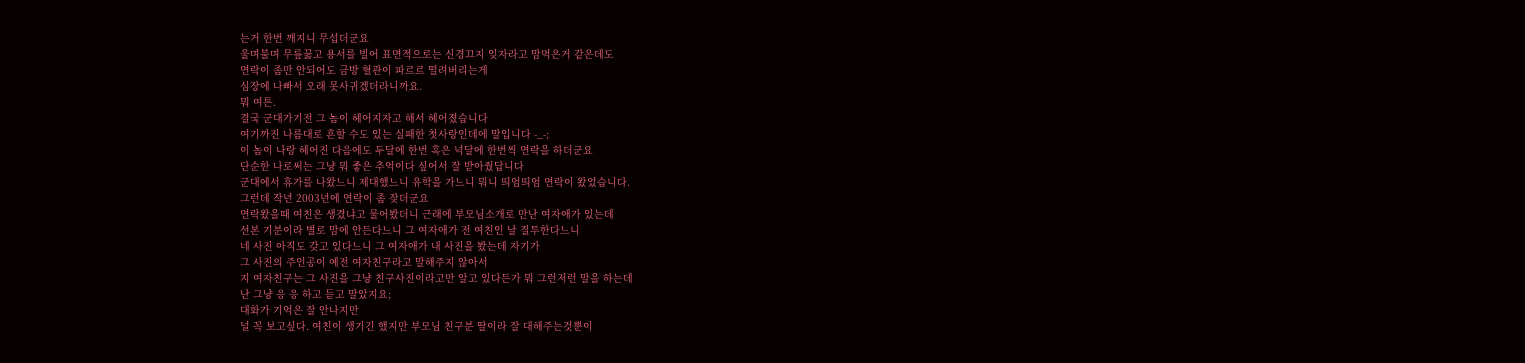는거 한번 깨지니 무섭더군요
울며불며 무릎꿇고 용서를 빌어 표면적으로는 신경끄지 잊자라고 맘먹은거 같은데도
연락이 좀만 안되어도 금방 혈관이 파르르 떨려버리는게
심장에 나빠서 오래 못사귀겠더라니까요.
뭐 여튼.
결국 군대가기전 그 놈이 헤어지자고 해서 헤어졌습니다
여기까진 나름대로 흔할 수도 있는 실패한 첫사랑인데에 말입니다 -_-;
이 놈이 나랑 헤어진 다음에도 두달에 한번 혹은 넉달에 한번씩 연락을 하더군요
단순한 나로써는 그냥 뭐 좋은 추억이다 싶어서 잘 받아줬답니다
군대에서 휴가를 나왔느니 제대했느니 유학을 가느니 뭐니 띄엄띄엄 연락이 왔었습니다.
그런데 작년 2003년에 연락이 좀 잦더군요
연락왔을때 여친은 생겼냐고 물어봤더니 근래에 부모님소개로 만난 여자애가 있는데
선본 기분이라 별로 맘에 안든다느니 그 여자애가 전 여친인 날 질투한다느니
네 사진 아직도 갖고 있다느니 그 여자애가 내 사진을 봤는데 자기가
그 사진의 주인공이 예전 여자친구라고 말해주지 않아서
지 여자친구는 그 사진을 그냥 친구사진이라고만 알고 있다든가 뭐 그런저런 말을 하는데
난 그냥 응 응 하고 듣고 말았지요;
대화가 기억은 잘 안나지만
널 꼭 보고싶다. 여친이 생기긴 했지만 부모님 친구분 딸이라 잘 대해주는것뿐이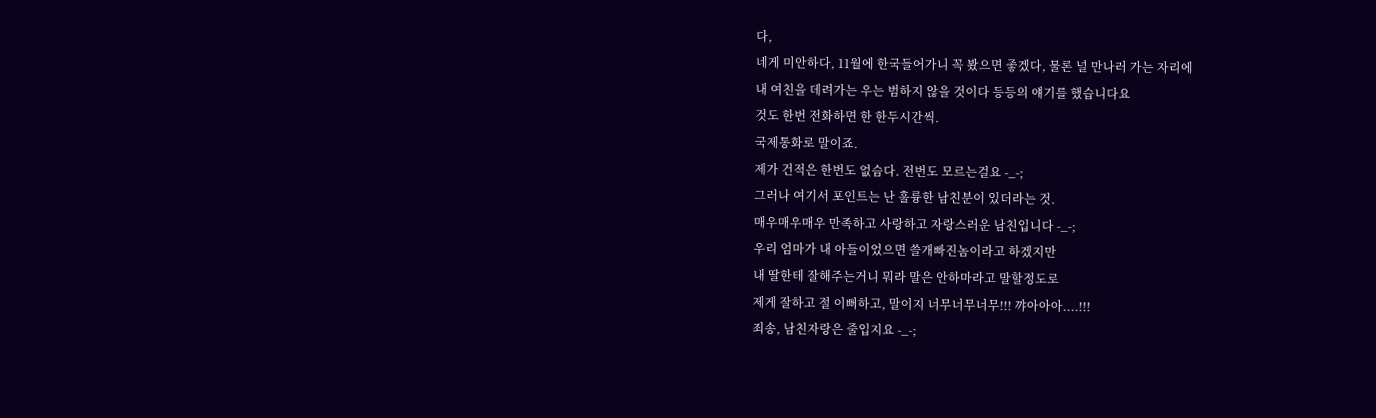다,
네게 미안하다, 11월에 한국들어가니 꼭 봤으면 좋겠다, 물론 널 만나러 가는 자리에
내 여친을 데려가는 우는 범하지 않을 것이다 등등의 얘기를 했습니다요
것도 한번 전화하면 한 한두시간씩.
국제통화로 말이죠.
제가 건적은 한번도 없슴다. 전번도 모르는걸요 -_-;
그러나 여기서 포인트는 난 훌륭한 남친분이 있더라는 것.
매우매우매우 만족하고 사랑하고 자랑스러운 남친입니다 -_-;
우리 엄마가 내 아들이었으면 쓸개빠진놈이라고 하겠지만
내 딸한테 잘해주는거니 뭐라 말은 안하마라고 말할정도로
제게 잘하고 절 이뻐하고, 말이지 너무너무너무!!! 꺄아아아....!!!
죄송, 남친자랑은 줄입지요 -_-;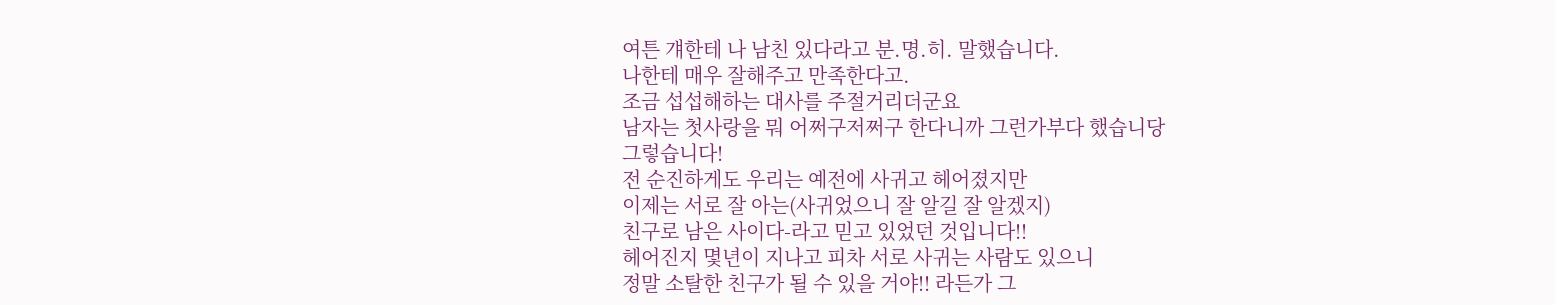여튼 걔한테 나 남친 있다라고 분.명.히. 말했습니다.
나한테 매우 잘해주고 만족한다고.
조금 섭섭해하는 대사를 주절거리더군요
남자는 첫사랑을 뭐 어쩌구저쩌구 한다니까 그런가부다 했습니당
그렇습니다!
전 순진하게도 우리는 예전에 사귀고 헤어졌지만
이제는 서로 잘 아는(사귀었으니 잘 알길 잘 알겠지)
친구로 남은 사이다-라고 믿고 있었던 것입니다!!
헤어진지 몇년이 지나고 피차 서로 사귀는 사람도 있으니
정말 소탈한 친구가 될 수 있을 거야!! 라든가 그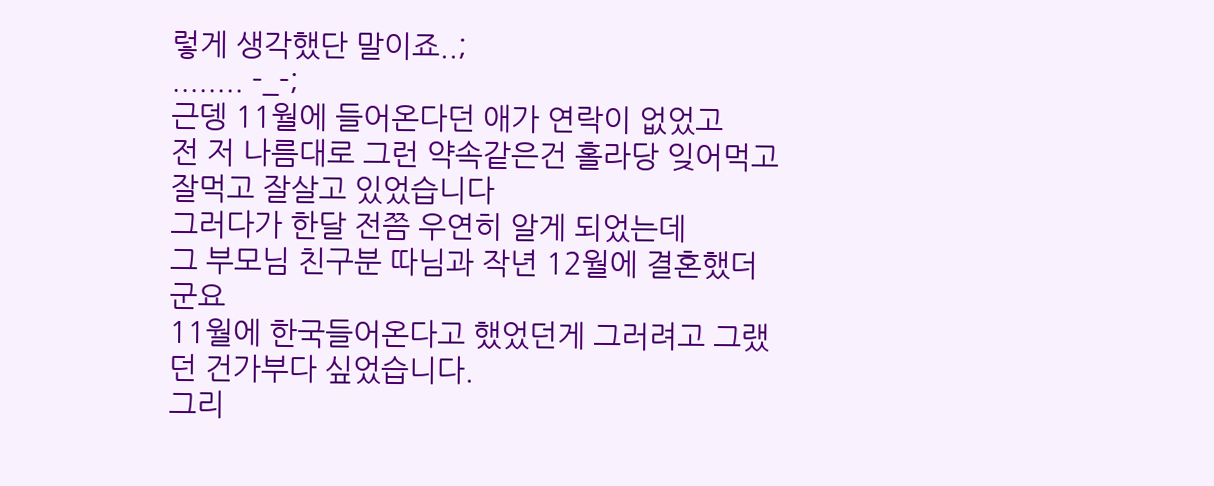렇게 생각했단 말이죠..;
........ -_-;
근뎅 11월에 들어온다던 애가 연락이 없었고
전 저 나름대로 그런 약속같은건 홀라당 잊어먹고 잘먹고 잘살고 있었습니다
그러다가 한달 전쯤 우연히 알게 되었는데
그 부모님 친구분 따님과 작년 12월에 결혼했더군요
11월에 한국들어온다고 했었던게 그러려고 그랬던 건가부다 싶었습니다.
그리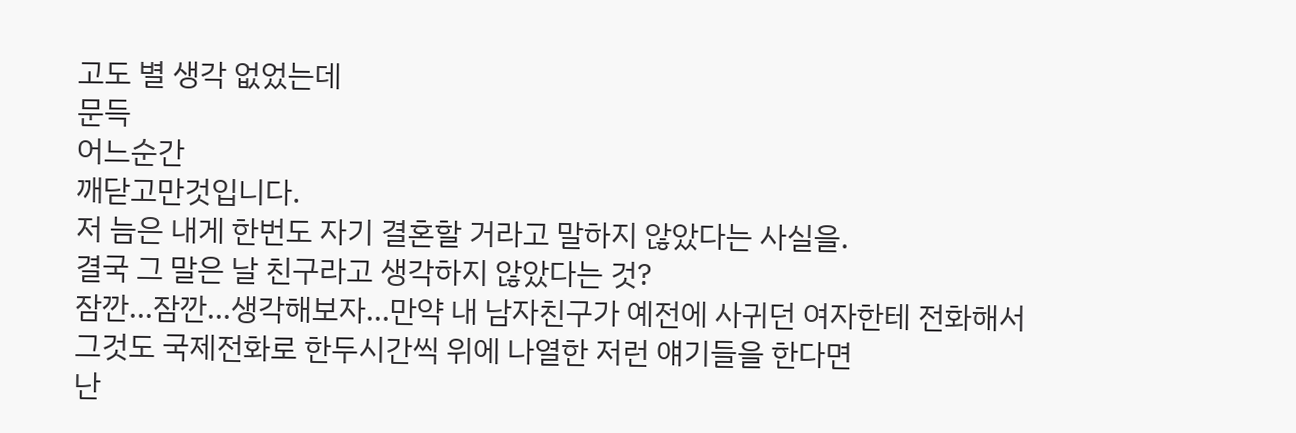고도 별 생각 없었는데
문득
어느순간
깨닫고만것입니다.
저 늠은 내게 한번도 자기 결혼할 거라고 말하지 않았다는 사실을.
결국 그 말은 날 친구라고 생각하지 않았다는 것?
잠깐...잠깐...생각해보자...만약 내 남자친구가 예전에 사귀던 여자한테 전화해서
그것도 국제전화로 한두시간씩 위에 나열한 저런 얘기들을 한다면
난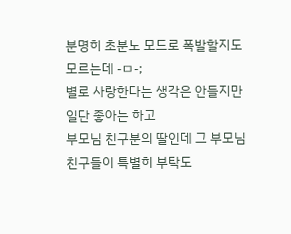분명히 초분노 모드로 폭발할지도 모르는데 -ㅁ-;
별로 사랑한다는 생각은 안들지만 일단 좋아는 하고
부모님 친구분의 딸인데 그 부모님 친구들이 특별히 부탁도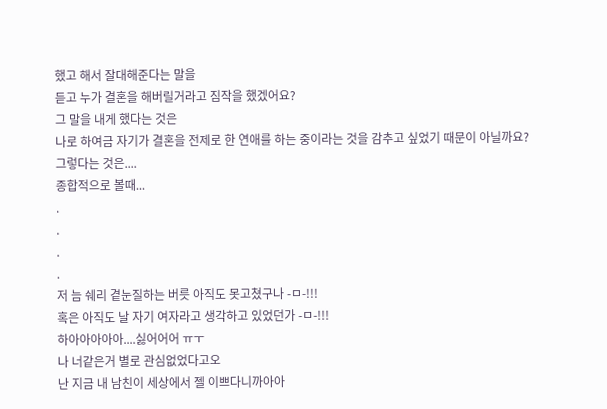했고 해서 잘대해준다는 말을
듣고 누가 결혼을 해버릴거라고 짐작을 했겠어요?
그 말을 내게 했다는 것은
나로 하여금 자기가 결혼을 전제로 한 연애를 하는 중이라는 것을 감추고 싶었기 때문이 아닐까요?
그렇다는 것은....
종합적으로 볼때...
.
.
.
.
저 늠 쉐리 곁눈질하는 버릇 아직도 못고쳤구나 -ㅁ-!!!
혹은 아직도 날 자기 여자라고 생각하고 있었던가 -ㅁ-!!!
하아아아아아....싫어어어 ㅠㅜ
나 너같은거 별로 관심없었다고오
난 지금 내 남친이 세상에서 젤 이쁘다니까아아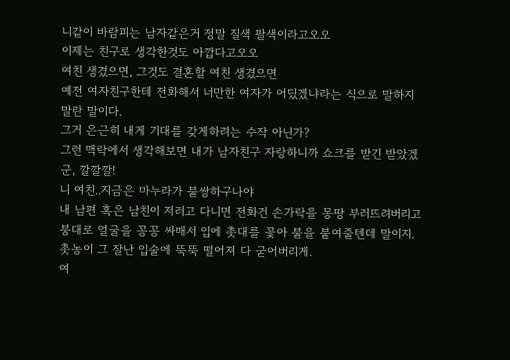니같이 바람피는 남자같은거 정말 질색 팔색이라고오오
이제는 친구로 생각한것도 아깝다고오오
여친 생겼으면, 그것도 결혼할 여친 생겼으면
예전 여자친구한테 전화해서 너만한 여자가 어딨겠냐라는 식으로 말하지 말란 말이다.
그거 은근히 내게 기대를 갖게하려는 수작 아닌가?
그런 맥락에서 생각해보면 내가 남자친구 자랑하니까 쇼크를 받긴 받았겠군, 깔깔깔!
니 여친..지금은 마누라가 불쌍하구나야
내 남편 혹은 남친이 저러고 다니면 전화건 손가락을 몽땅 부러뜨려버리고
붕대로 얼굴을 꽁꽁 싸매서 입에 촛대를 꽃아 불을 붙여줄텐데 말이지.
촛농이 그 잘난 입술에 뚝뚝 떨어져 다 굳어버리게.
여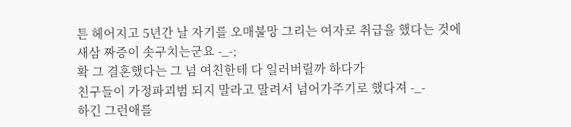튼 헤어지고 5년간 날 자기를 오매불망 그리는 여자로 취급을 했다는 것에
새삼 짜증이 솟구치는군요 -_-;
확 그 결혼했다는 그 넘 여친한테 다 일러버릴까 하다가
친구들이 가정파괴범 되지 말라고 말려서 넘어가주기로 했다져 -_-
하긴 그런애를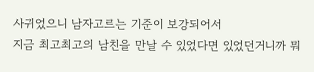사귀었으니 남자고르는 기준이 보강되어서
지금 최고최고의 남친을 만날 수 있었다면 있었던거니까 뭐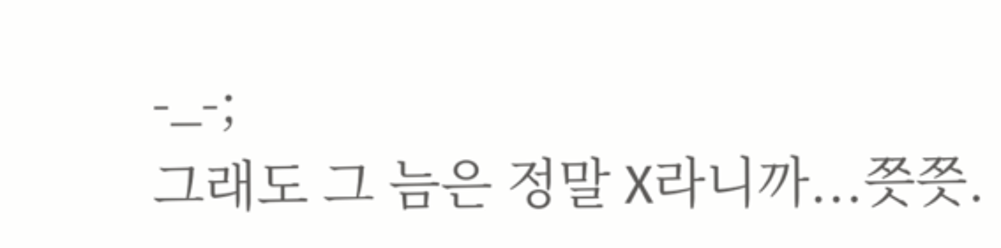-_-;
그래도 그 늠은 정말 X라니까...쯧쯧.